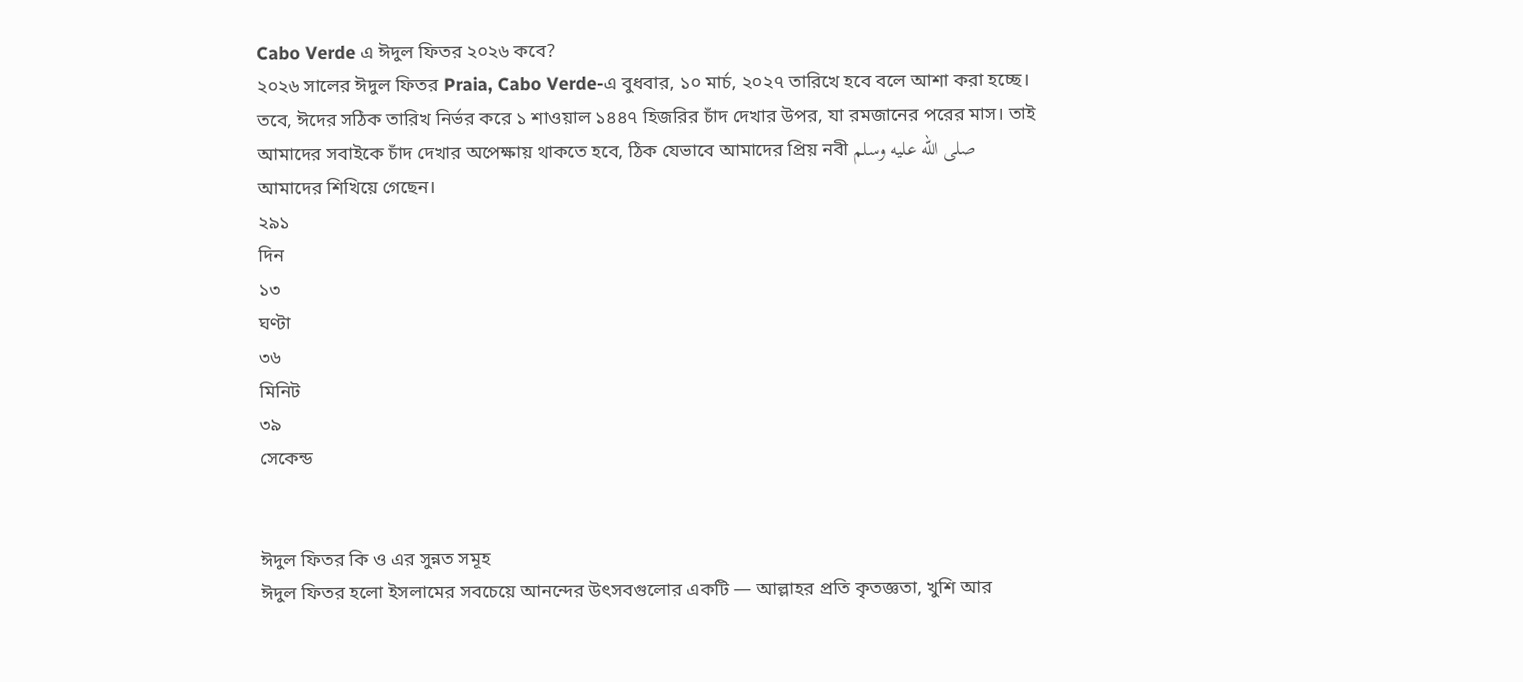Cabo Verde এ ঈদুল ফিতর ২০২৬ কবে?
২০২৬ সালের ঈদুল ফিতর Praia, Cabo Verde-এ বুধবার, ১০ মার্চ, ২০২৭ তারিখে হবে বলে আশা করা হচ্ছে। তবে, ঈদের সঠিক তারিখ নির্ভর করে ১ শাওয়াল ১৪৪৭ হিজরির চাঁদ দেখার উপর, যা রমজানের পরের মাস। তাই আমাদের সবাইকে চাঁদ দেখার অপেক্ষায় থাকতে হবে, ঠিক যেভাবে আমাদের প্রিয় নবী صلى الله عليه وسلم আমাদের শিখিয়ে গেছেন।
২৯১
দিন
১৩
ঘণ্টা
৩৬
মিনিট
৩৯
সেকেন্ড


ঈদুল ফিতর কি ও এর সুন্নত সমূহ
ঈদুল ফিতর হলো ইসলামের সবচেয়ে আনন্দের উৎসবগুলোর একটি — আল্লাহর প্রতি কৃতজ্ঞতা, খুশি আর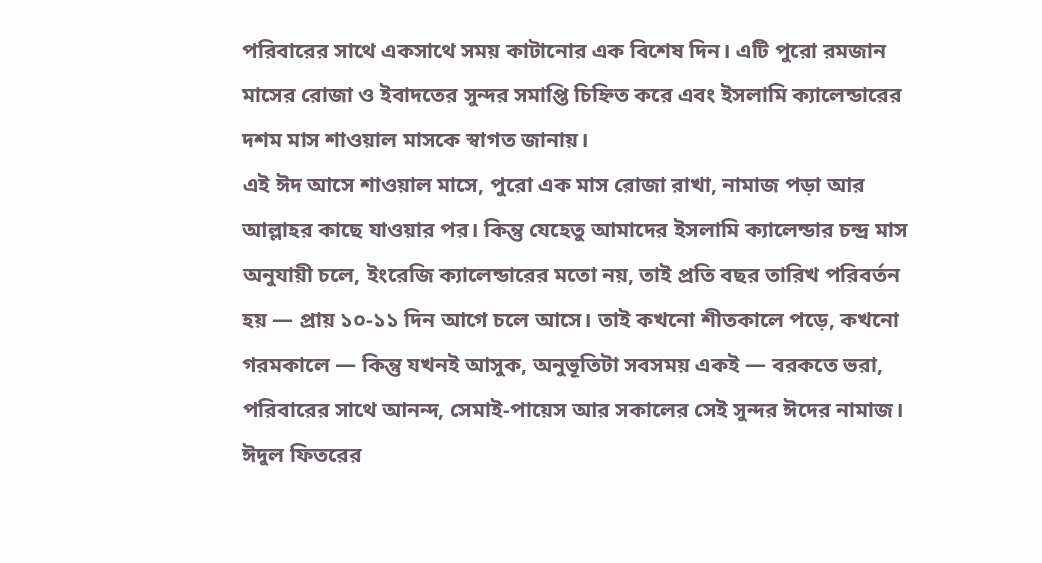পরিবারের সাথে একসাথে সময় কাটানোর এক বিশেষ দিন। এটি পুরো রমজান মাসের রোজা ও ইবাদতের সুন্দর সমাপ্তি চিহ্নিত করে এবং ইসলামি ক্যালেন্ডারের দশম মাস শাওয়াল মাসকে স্বাগত জানায়।
এই ঈদ আসে শাওয়াল মাসে, পুরো এক মাস রোজা রাখা, নামাজ পড়া আর আল্লাহর কাছে যাওয়ার পর। কিন্তু যেহেতু আমাদের ইসলামি ক্যালেন্ডার চন্দ্র মাস অনুযায়ী চলে, ইংরেজি ক্যালেন্ডারের মতো নয়, তাই প্রতি বছর তারিখ পরিবর্তন হয় — প্রায় ১০-১১ দিন আগে চলে আসে। তাই কখনো শীতকালে পড়ে, কখনো গরমকালে — কিন্তু যখনই আসুক, অনুভূতিটা সবসময় একই — বরকতে ভরা, পরিবারের সাথে আনন্দ, সেমাই-পায়েস আর সকালের সেই সুন্দর ঈদের নামাজ।
ঈদুল ফিতরের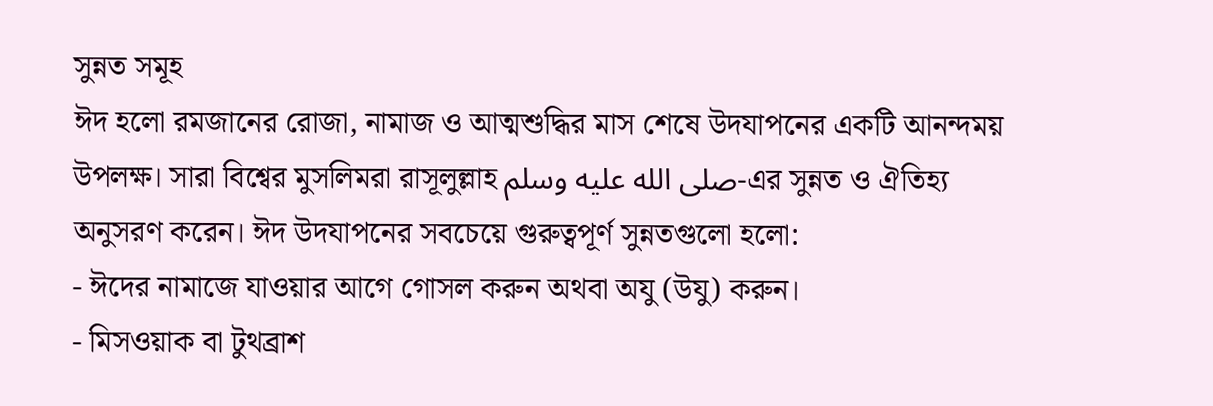সুন্নত সমূহ
ঈদ হলো রমজানের রোজা, নামাজ ও আত্মশুদ্ধির মাস শেষে উদযাপনের একটি আনন্দময় উপলক্ষ। সারা বিশ্বের মুসলিমরা রাসূলুল্লাহ صلى الله عليه وسلم-এর সুন্নত ও ঐতিহ্য অনুসরণ করেন। ঈদ উদযাপনের সবচেয়ে গুরুত্বপূর্ণ সুন্নতগুলো হলো:
- ঈদের নামাজে যাওয়ার আগে গোসল করুন অথবা অযু (উযু) করুন।
- মিসওয়াক বা টুথব্রাশ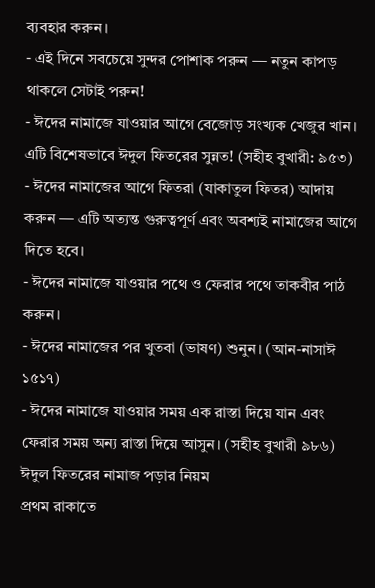ব্যবহার করুন।
- এই দিনে সবচেয়ে সুন্দর পোশাক পরুন — নতুন কাপড় থাকলে সেটাই পরুন!
- ঈদের নামাজে যাওয়ার আগে বেজোড় সংখ্যক খেজুর খান। এটি বিশেষভাবে ঈদুল ফিতরের সুন্নত! (সহীহ বুখারী: ৯৫৩)
- ঈদের নামাজের আগে ফিতরা (যাকাতুল ফিতর) আদায় করুন — এটি অত্যন্ত গুরুত্বপূর্ণ এবং অবশ্যই নামাজের আগে দিতে হবে।
- ঈদের নামাজে যাওয়ার পথে ও ফেরার পথে তাকবীর পাঠ করুন।
- ঈদের নামাজের পর খুতবা (ভাষণ) শুনুন। (আন-নাসাঈ ১৫১৭)
- ঈদের নামাজে যাওয়ার সময় এক রাস্তা দিয়ে যান এবং ফেরার সময় অন্য রাস্তা দিয়ে আসুন। (সহীহ বুখারী ৯৮৬)
ঈদুল ফিতরের নামাজ পড়ার নিয়ম
প্রথম রাকাতে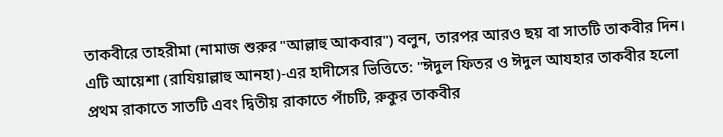তাকবীরে তাহরীমা (নামাজ শুরুর "আল্লাহু আকবার") বলুন, তারপর আরও ছয় বা সাতটি তাকবীর দিন। এটি আয়েশা (রাযিয়াল্লাহু আনহা)-এর হাদীসের ভিত্তিতে: "ঈদুল ফিতর ও ঈদুল আযহার তাকবীর হলো প্রথম রাকাতে সাতটি এবং দ্বিতীয় রাকাতে পাঁচটি, রুকুর তাকবীর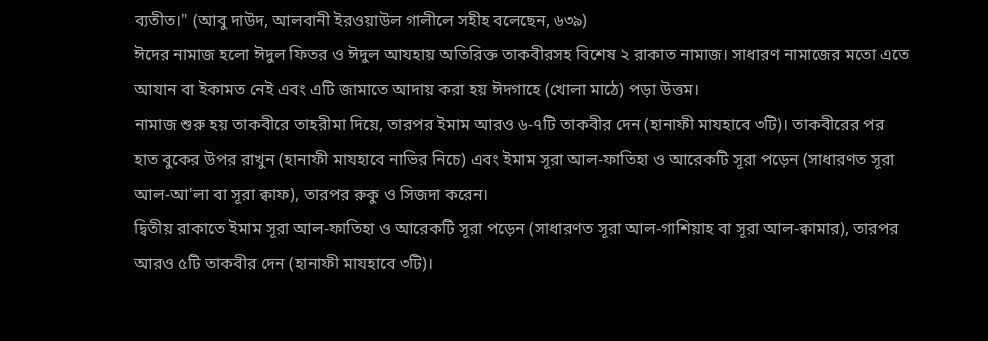ব্যতীত।" (আবু দাউদ, আলবানী ইরওয়াউল গালীলে সহীহ বলেছেন, ৬৩৯)
ঈদের নামাজ হলো ঈদুল ফিতর ও ঈদুল আযহায় অতিরিক্ত তাকবীরসহ বিশেষ ২ রাকাত নামাজ। সাধারণ নামাজের মতো এতে আযান বা ইকামত নেই এবং এটি জামাতে আদায় করা হয় ঈদগাহে (খোলা মাঠে) পড়া উত্তম।
নামাজ শুরু হয় তাকবীরে তাহরীমা দিয়ে, তারপর ইমাম আরও ৬-৭টি তাকবীর দেন (হানাফী মাযহাবে ৩টি)। তাকবীরের পর হাত বুকের উপর রাখুন (হানাফী মাযহাবে নাভির নিচে) এবং ইমাম সূরা আল-ফাতিহা ও আরেকটি সূরা পড়েন (সাধারণত সূরা আল-আ'লা বা সূরা ক্বাফ), তারপর রুকু ও সিজদা করেন।
দ্বিতীয় রাকাতে ইমাম সূরা আল-ফাতিহা ও আরেকটি সূরা পড়েন (সাধারণত সূরা আল-গাশিয়াহ বা সূরা আল-ক্বামার), তারপর আরও ৫টি তাকবীর দেন (হানাফী মাযহাবে ৩টি)।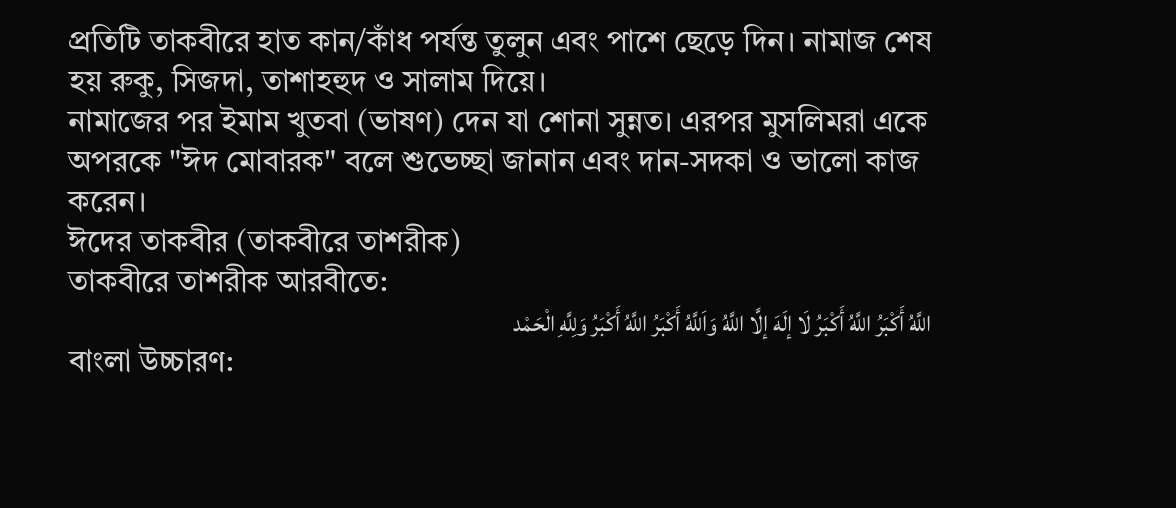প্রতিটি তাকবীরে হাত কান/কাঁধ পর্যন্ত তুলুন এবং পাশে ছেড়ে দিন। নামাজ শেষ হয় রুকু, সিজদা, তাশাহহুদ ও সালাম দিয়ে।
নামাজের পর ইমাম খুতবা (ভাষণ) দেন যা শোনা সুন্নত। এরপর মুসলিমরা একে অপরকে "ঈদ মোবারক" বলে শুভেচ্ছা জানান এবং দান-সদকা ও ভালো কাজ করেন।
ঈদের তাকবীর (তাকবীরে তাশরীক)
তাকবীরে তাশরীক আরবীতে:
اللَّهُ أَكْبَرُ اللَّهُ أَكْبَرُ لَا إلَهَ إلَّا اللَّهُ وَاَللَّهُ أَكْبَرُ اللَّهُ أَكْبَرُ وَلِلَّهِ الْحَمْد
বাংলা উচ্চারণ: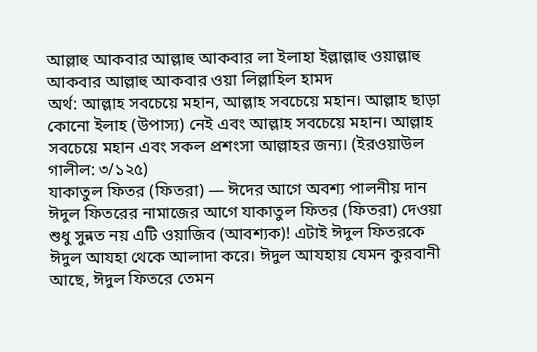আল্লাহু আকবার আল্লাহু আকবার লা ইলাহা ইল্লাল্লাহু ওয়াল্লাহু আকবার আল্লাহু আকবার ওয়া লিল্লাহিল হামদ
অর্থ: আল্লাহ সবচেয়ে মহান, আল্লাহ সবচেয়ে মহান। আল্লাহ ছাড়া কোনো ইলাহ (উপাস্য) নেই এবং আল্লাহ সবচেয়ে মহান। আল্লাহ সবচেয়ে মহান এবং সকল প্রশংসা আল্লাহর জন্য। (ইরওয়াউল গালীল: ৩/১২৫)
যাকাতুল ফিতর (ফিতরা) — ঈদের আগে অবশ্য পালনীয় দান
ঈদুল ফিতরের নামাজের আগে যাকাতুল ফিতর (ফিতরা) দেওয়া শুধু সুন্নত নয় এটি ওয়াজিব (আবশ্যক)! এটাই ঈদুল ফিতরকে ঈদুল আযহা থেকে আলাদা করে। ঈদুল আযহায় যেমন কুরবানী আছে, ঈদুল ফিতরে তেমন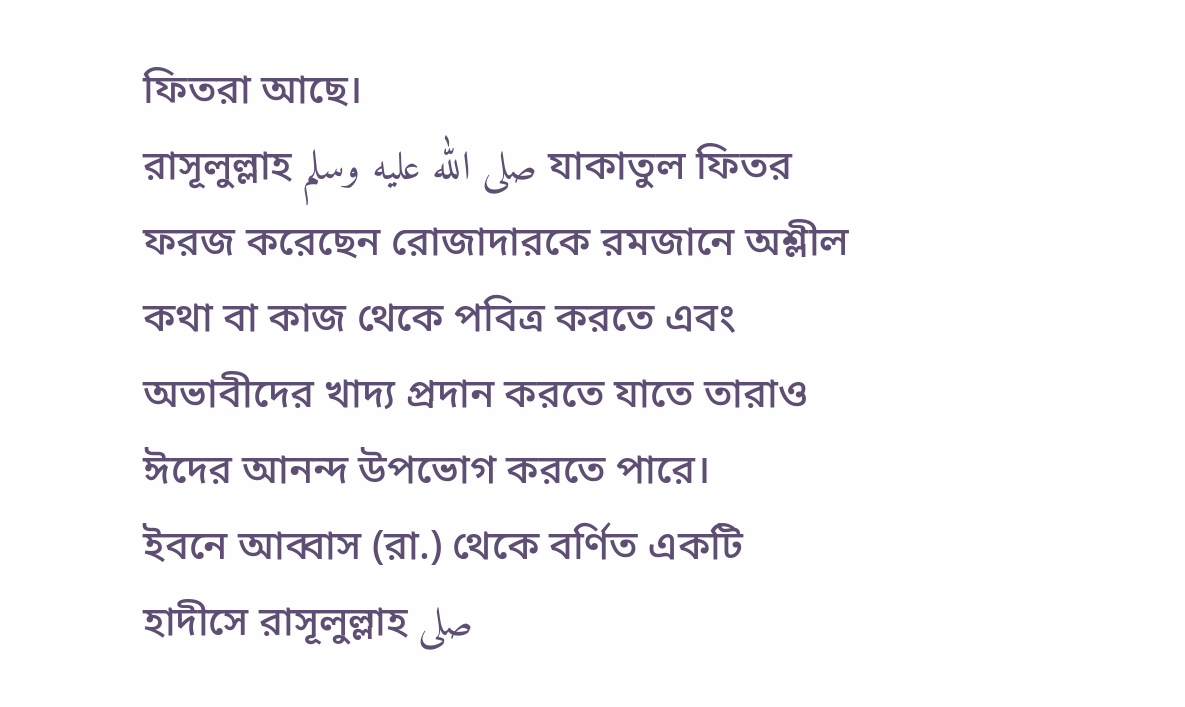ফিতরা আছে।
রাসূলুল্লাহ صلى الله عليه وسلم যাকাতুল ফিতর ফরজ করেছেন রোজাদারকে রমজানে অশ্লীল কথা বা কাজ থেকে পবিত্র করতে এবং অভাবীদের খাদ্য প্রদান করতে যাতে তারাও ঈদের আনন্দ উপভোগ করতে পারে।
ইবনে আব্বাস (রা.) থেকে বর্ণিত একটি হাদীসে রাসূলুল্লাহ صلى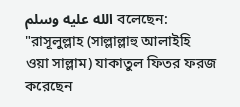الله عليه وسلم বলেছেন:
"রাসূলুল্লাহ (সাল্লাল্লাহু আলাইহি ওয়া সাল্লাম) যাকাতুল ফিতর ফরজ করেছেন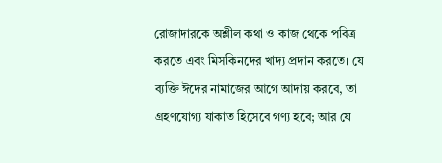রোজাদারকে অশ্লীল কথা ও কাজ থেকে পবিত্র করতে এবং মিসকিনদের খাদ্য প্রদান করতে। যে ব্যক্তি ঈদের নামাজের আগে আদায় করবে, তা গ্রহণযোগ্য যাকাত হিসেবে গণ্য হবে; আর যে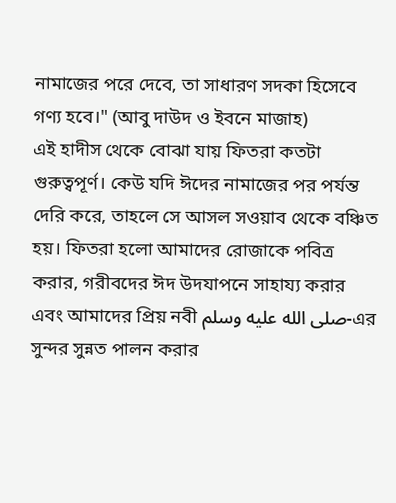নামাজের পরে দেবে, তা সাধারণ সদকা হিসেবে গণ্য হবে।" (আবু দাউদ ও ইবনে মাজাহ)
এই হাদীস থেকে বোঝা যায় ফিতরা কতটা গুরুত্বপূর্ণ। কেউ যদি ঈদের নামাজের পর পর্যন্ত দেরি করে, তাহলে সে আসল সওয়াব থেকে বঞ্চিত হয়। ফিতরা হলো আমাদের রোজাকে পবিত্র করার, গরীবদের ঈদ উদযাপনে সাহায্য করার এবং আমাদের প্রিয় নবী صلى الله عليه وسلم-এর সুন্দর সুন্নত পালন করার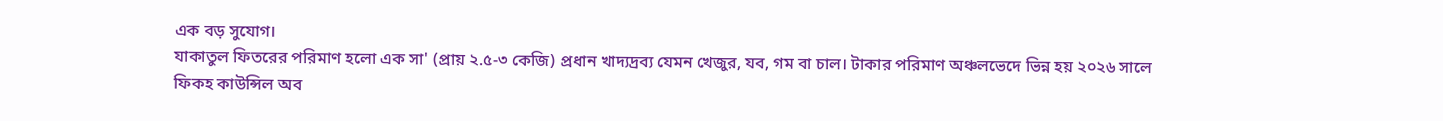এক বড় সুযোগ।
যাকাতুল ফিতরের পরিমাণ হলো এক সা' (প্রায় ২.৫-৩ কেজি) প্রধান খাদ্যদ্রব্য যেমন খেজুর, যব, গম বা চাল। টাকার পরিমাণ অঞ্চলভেদে ভিন্ন হয় ২০২৬ সালে ফিকহ কাউন্সিল অব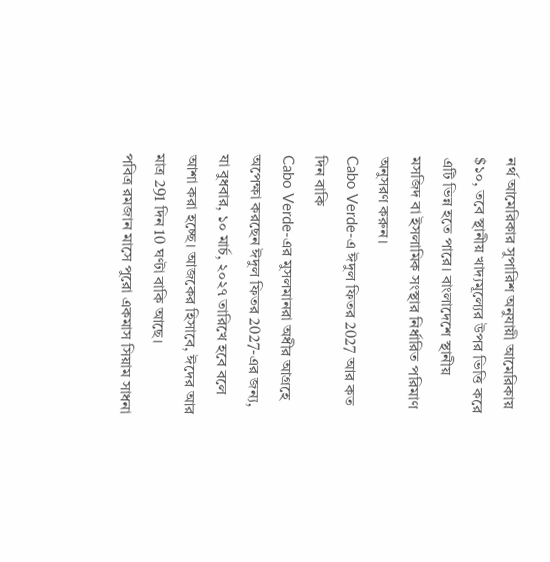নর্থ আমেরিকার সুপারিশ অনুযায়ী আমেরিকায় $১০, তবে স্থানীয় খাদ্যমূল্যের উপর ভিত্তি করে এটি ভিন্ন হতে পারে। বাংলাদেশে স্থানীয় মসজিদ বা ইসলামিক সংস্থার নির্ধারিত পরিমাণ অনুসরণ করুন।
Cabo Verde-এ ঈদুল ফিতর 2027 আর কত দিন বাকি
Cabo Verde-এর মুসলমানরা অধীর আগ্রহে অপেক্ষা করছেন ঈদুল ফিতর 2027-এর জন্য, যা বুধবার, ১০ মার্চ, ২০২৭ তারিখে হবে বলে আশা করা হচ্ছে। আজকের হিসাবে, ঈদের আর মাত্র 291 দিন 10 ঘণ্টা বাকি আছে।
পবিত্র রমজান মাসে পুরো একমাস সিয়াম সাধনা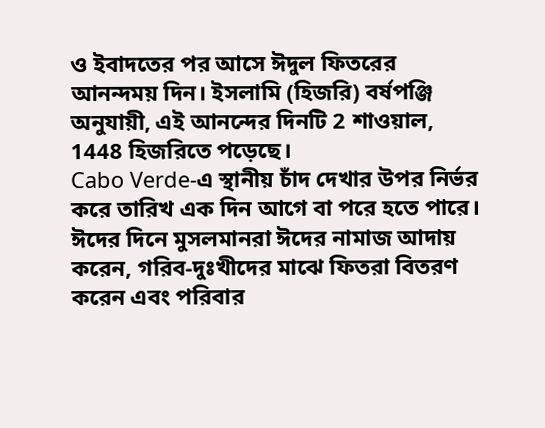ও ইবাদতের পর আসে ঈদুল ফিতরের আনন্দময় দিন। ইসলামি (হিজরি) বর্ষপঞ্জি অনুযায়ী, এই আনন্দের দিনটি 2 শাওয়াল, 1448 হিজরিতে পড়েছে।
Cabo Verde-এ স্থানীয় চাঁদ দেখার উপর নির্ভর করে তারিখ এক দিন আগে বা পরে হতে পারে। ঈদের দিনে মুসলমানরা ঈদের নামাজ আদায় করেন, গরিব-দুঃখীদের মাঝে ফিতরা বিতরণ করেন এবং পরিবার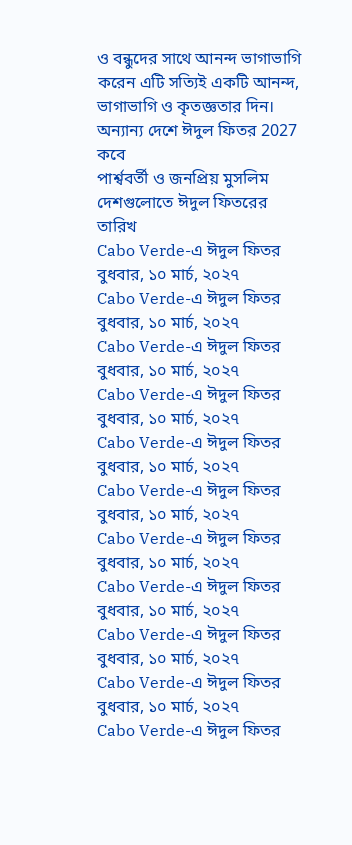ও বন্ধুদের সাথে আনন্দ ভাগাভাগি করেন এটি সত্যিই একটি আনন্দ, ভাগাভাগি ও কৃতজ্ঞতার দিন।
অন্যান্য দেশে ঈদুল ফিতর 2027 কবে
পার্শ্ববর্তী ও জনপ্রিয় মুসলিম দেশগুলোতে ঈদুল ফিতরের তারিখ
Cabo Verde-এ ঈদুল ফিতর
বুধবার, ১০ মার্চ, ২০২৭
Cabo Verde-এ ঈদুল ফিতর
বুধবার, ১০ মার্চ, ২০২৭
Cabo Verde-এ ঈদুল ফিতর
বুধবার, ১০ মার্চ, ২০২৭
Cabo Verde-এ ঈদুল ফিতর
বুধবার, ১০ মার্চ, ২০২৭
Cabo Verde-এ ঈদুল ফিতর
বুধবার, ১০ মার্চ, ২০২৭
Cabo Verde-এ ঈদুল ফিতর
বুধবার, ১০ মার্চ, ২০২৭
Cabo Verde-এ ঈদুল ফিতর
বুধবার, ১০ মার্চ, ২০২৭
Cabo Verde-এ ঈদুল ফিতর
বুধবার, ১০ মার্চ, ২০২৭
Cabo Verde-এ ঈদুল ফিতর
বুধবার, ১০ মার্চ, ২০২৭
Cabo Verde-এ ঈদুল ফিতর
বুধবার, ১০ মার্চ, ২০২৭
Cabo Verde-এ ঈদুল ফিতর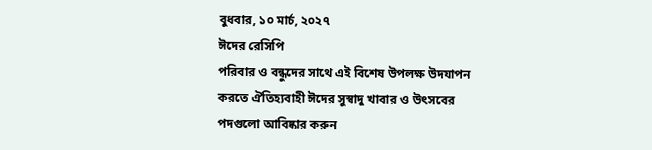বুধবার, ১০ মার্চ, ২০২৭
ঈদের রেসিপি
পরিবার ও বন্ধুদের সাথে এই বিশেষ উপলক্ষ উদযাপন করতে ঐতিহ্যবাহী ঈদের সুস্বাদু খাবার ও উৎসবের পদগুলো আবিষ্কার করুন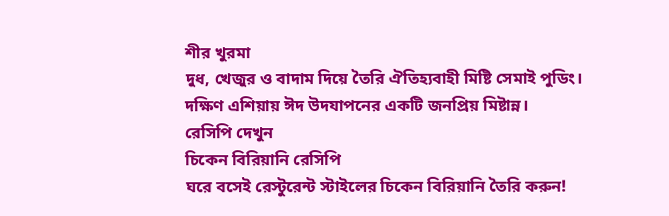শীর খুরমা
দুধ, খেজুর ও বাদাম দিয়ে তৈরি ঐতিহ্যবাহী মিষ্টি সেমাই পুডিং। দক্ষিণ এশিয়ায় ঈদ উদযাপনের একটি জনপ্রিয় মিষ্টান্ন।
রেসিপি দেখুন
চিকেন বিরিয়ানি রেসিপি
ঘরে বসেই রেস্টুরেন্ট স্টাইলের চিকেন বিরিয়ানি তৈরি করুন!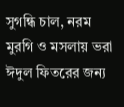সুগন্ধি চাল, নরম মুরগি ও মসলায় ভরা ঈদুল ফিতরের জন্য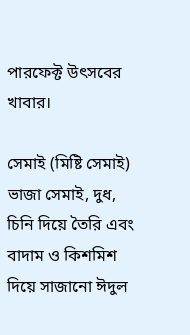পারফেক্ট উৎসবের খাবার।

সেমাই (মিষ্টি সেমাই)
ভাজা সেমাই, দুধ, চিনি দিয়ে তৈরি এবং বাদাম ও কিশমিশ দিয়ে সাজানো ঈদুল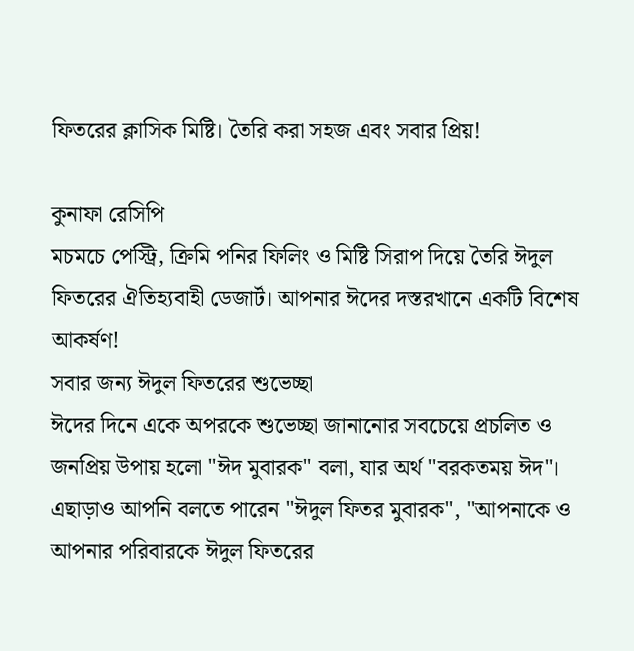ফিতরের ক্লাসিক মিষ্টি। তৈরি করা সহজ এবং সবার প্রিয়!

কুনাফা রেসিপি
মচমচে পেস্ট্রি, ক্রিমি পনির ফিলিং ও মিষ্টি সিরাপ দিয়ে তৈরি ঈদুল ফিতরের ঐতিহ্যবাহী ডেজার্ট। আপনার ঈদের দস্তরখানে একটি বিশেষ আকর্ষণ!
সবার জন্য ঈদুল ফিতরের শুভেচ্ছা
ঈদের দিনে একে অপরকে শুভেচ্ছা জানানোর সবচেয়ে প্রচলিত ও জনপ্রিয় উপায় হলো "ঈদ মুবারক" বলা, যার অর্থ "বরকতময় ঈদ"। এছাড়াও আপনি বলতে পারেন "ঈদুল ফিতর মুবারক", "আপনাকে ও আপনার পরিবারকে ঈদুল ফিতরের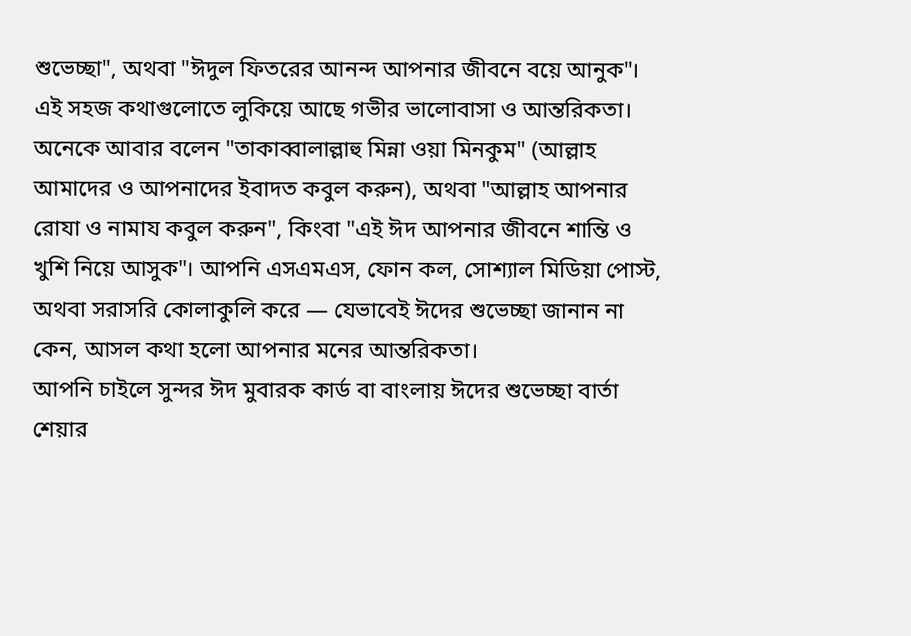শুভেচ্ছা", অথবা "ঈদুল ফিতরের আনন্দ আপনার জীবনে বয়ে আনুক"। এই সহজ কথাগুলোতে লুকিয়ে আছে গভীর ভালোবাসা ও আন্তরিকতা।
অনেকে আবার বলেন "তাকাব্বালাল্লাহু মিন্না ওয়া মিনকুম" (আল্লাহ আমাদের ও আপনাদের ইবাদত কবুল করুন), অথবা "আল্লাহ আপনার রোযা ও নামায কবুল করুন", কিংবা "এই ঈদ আপনার জীবনে শান্তি ও খুশি নিয়ে আসুক"। আপনি এসএমএস, ফোন কল, সোশ্যাল মিডিয়া পোস্ট, অথবা সরাসরি কোলাকুলি করে — যেভাবেই ঈদের শুভেচ্ছা জানান না কেন, আসল কথা হলো আপনার মনের আন্তরিকতা।
আপনি চাইলে সুন্দর ঈদ মুবারক কার্ড বা বাংলায় ঈদের শুভেচ্ছা বার্তা শেয়ার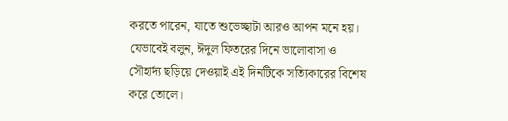করতে পারেন, যাতে শুভেচ্ছাটা আরও আপন মনে হয়। যেভাবেই বলুন, ঈদুল ফিতরের দিনে ভালোবাসা ও সৌহার্দ্য ছড়িয়ে দেওয়াই এই দিনটিকে সত্যিকারের বিশেষ করে তোলে।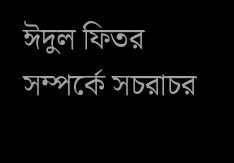ঈদুল ফিতর সম্পর্কে সচরাচর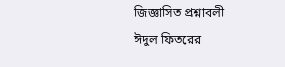জিজ্ঞাসিত প্রশ্নাবলী
ঈদুল ফিতরের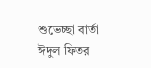শুভেচ্ছা বার্তা
ঈদুল ফিতর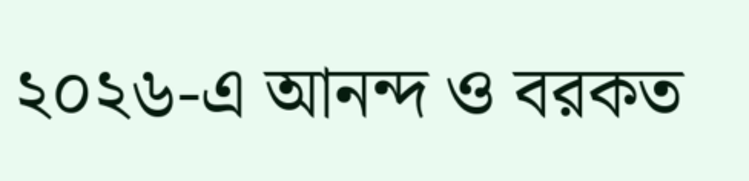২০২৬-এ আনন্দ ও বরকত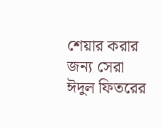শেয়ার করার জন্য সেরা ঈদুল ফিতরের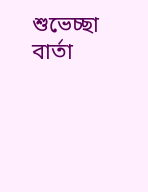শুভেচ্ছা বার্তা